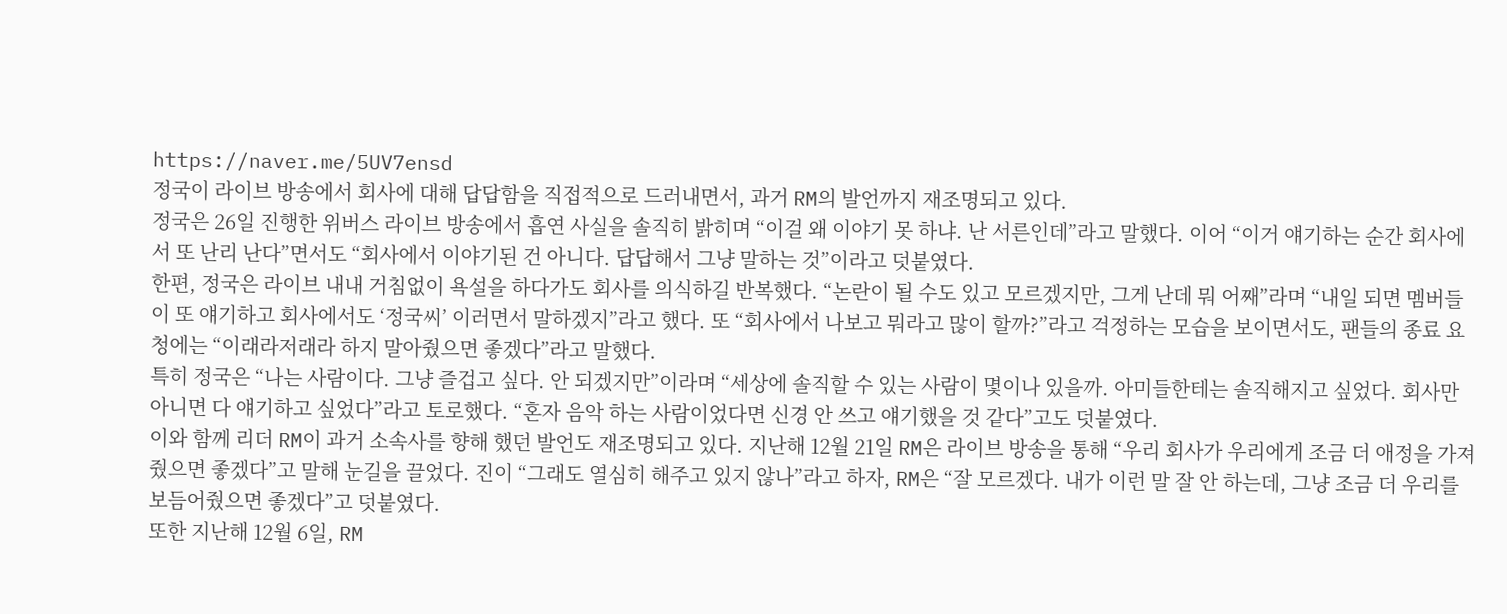https://naver.me/5UV7ensd
정국이 라이브 방송에서 회사에 대해 답답함을 직접적으로 드러내면서, 과거 RM의 발언까지 재조명되고 있다.
정국은 26일 진행한 위버스 라이브 방송에서 흡연 사실을 솔직히 밝히며 “이걸 왜 이야기 못 하냐. 난 서른인데”라고 말했다. 이어 “이거 얘기하는 순간 회사에서 또 난리 난다”면서도 “회사에서 이야기된 건 아니다. 답답해서 그냥 말하는 것”이라고 덧붙였다.
한편, 정국은 라이브 내내 거침없이 욕설을 하다가도 회사를 의식하길 반복했다. “논란이 될 수도 있고 모르겠지만, 그게 난데 뭐 어째”라며 “내일 되면 멤버들이 또 얘기하고 회사에서도 ‘정국씨’ 이러면서 말하겠지”라고 했다. 또 “회사에서 나보고 뭐라고 많이 할까?”라고 걱정하는 모습을 보이면서도, 팬들의 종료 요청에는 “이래라저래라 하지 말아줬으면 좋겠다”라고 말했다.
특히 정국은 “나는 사람이다. 그냥 즐겁고 싶다. 안 되겠지만”이라며 “세상에 솔직할 수 있는 사람이 몇이나 있을까. 아미들한테는 솔직해지고 싶었다. 회사만 아니면 다 얘기하고 싶었다”라고 토로했다. “혼자 음악 하는 사람이었다면 신경 안 쓰고 얘기했을 것 같다”고도 덧붙였다.
이와 함께 리더 RM이 과거 소속사를 향해 했던 발언도 재조명되고 있다. 지난해 12월 21일 RM은 라이브 방송을 통해 “우리 회사가 우리에게 조금 더 애정을 가져줬으면 좋겠다”고 말해 눈길을 끌었다. 진이 “그래도 열심히 해주고 있지 않나”라고 하자, RM은 “잘 모르겠다. 내가 이런 말 잘 안 하는데, 그냥 조금 더 우리를 보듬어줬으면 좋겠다”고 덧붙였다.
또한 지난해 12월 6일, RM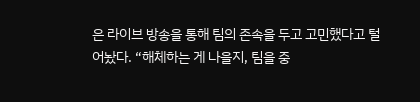은 라이브 방송을 통해 팀의 존속을 두고 고민했다고 털어놨다. “해체하는 게 나을지, 팀을 중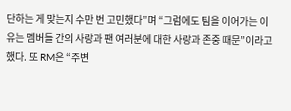단하는 게 맞는지 수만 번 고민했다”며 “그럼에도 팀을 이어가는 이유는 멤버들 간의 사랑과 팬 여러분에 대한 사랑과 존중 때문”이라고 했다. 또 RM은 “주변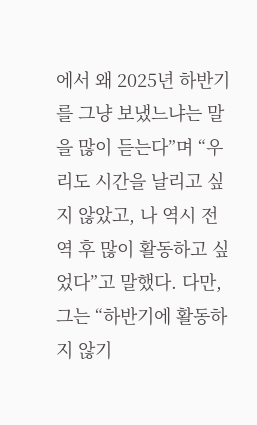에서 왜 2025년 하반기를 그냥 보냈느냐는 말을 많이 듣는다”며 “우리도 시간을 날리고 싶지 않았고, 나 역시 전역 후 많이 활동하고 싶었다”고 말했다. 다만, 그는 “하반기에 활동하지 않기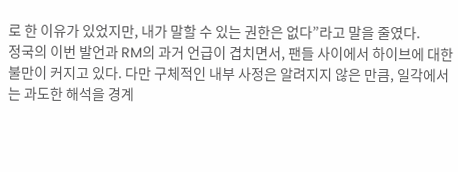로 한 이유가 있었지만, 내가 말할 수 있는 권한은 없다”라고 말을 줄였다.
정국의 이번 발언과 RM의 과거 언급이 겹치면서, 팬들 사이에서 하이브에 대한 불만이 커지고 있다. 다만 구체적인 내부 사정은 알려지지 않은 만큼, 일각에서는 과도한 해석을 경계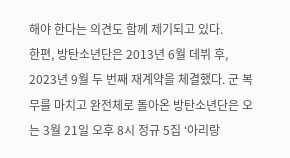해야 한다는 의견도 함께 제기되고 있다.
한편, 방탄소년단은 2013년 6월 데뷔 후, 2023년 9월 두 번째 재계약을 체결했다. 군 복무를 마치고 완전체로 돌아온 방탄소년단은 오는 3월 21일 오후 8시 정규 5집 ‘아리랑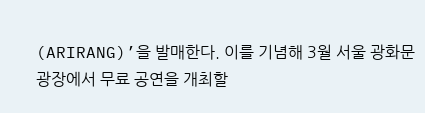(ARIRANG)’을 발매한다. 이를 기념해 3월 서울 광화문광장에서 무료 공연을 개최할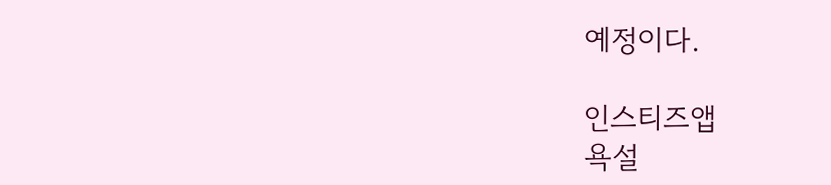예정이다.

인스티즈앱
욕설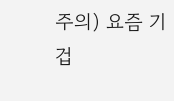주의) 요즘 기 겁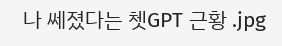나 쎄졌다는 쳇GPT 근황 .jpg